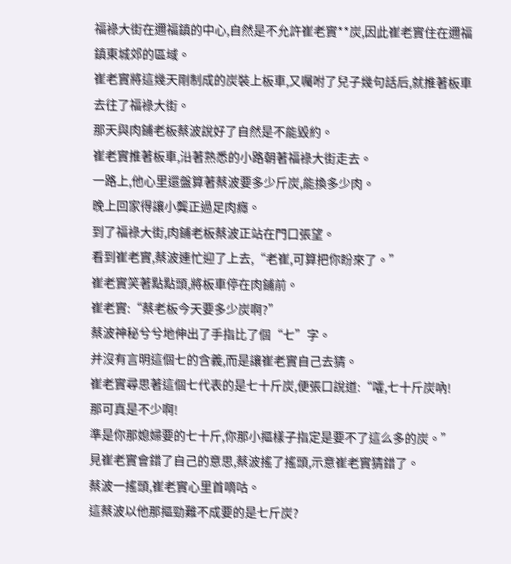福祿大街在邇福鎮的中心,自然是不允許崔老實**炭,因此崔老實住在邇福鎮東城郊的區域。
崔老實將這幾天剛制成的炭裝上板車,又囑咐了兒子幾句話后,就推著板車去往了福祿大街。
那天與肉鋪老板蔡波說好了自然是不能毀約。
崔老實推著板車,沿著熟悉的小路朝著福祿大街走去。
一路上,他心里還盤算著蔡波要多少斤炭,能換多少肉。
晚上回家得讓小龔正過足肉癮。
到了福祿大街,肉鋪老板蔡波正站在門口張望。
看到崔老實,蔡波連忙迎了上去,“老崔,可算把你盼來了。”
崔老實笑著點點頭,將板車停在肉鋪前。
崔老實:“蔡老板今天要多少炭啊?”
蔡波神秘兮兮地伸出了手指比了個“七”字。
并沒有言明這個七的含義,而是讓崔老實自己去猜。
崔老實尋思著這個七代表的是七十斤炭,便張口說道:“嚯,七十斤炭吶!
那可真是不少啊!
準是你那媳婦要的七十斤,你那小摳樣子指定是要不了這么多的炭。”
見崔老實會錯了自己的意思,蔡波搖了搖頭,示意崔老實猜錯了。
蔡波一搖頭,崔老實心里首嘀咕。
這蔡波以他那摳勁難不成要的是七斤炭?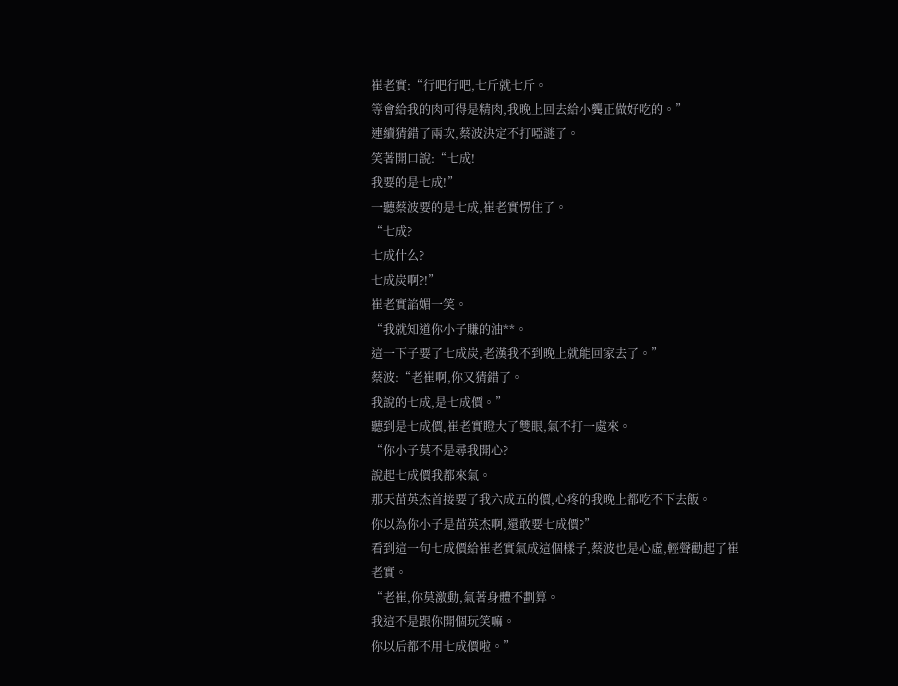崔老實:“行吧行吧,七斤就七斤。
等會給我的肉可得是精肉,我晚上回去給小龔正做好吃的。”
連續猜錯了兩次,蔡波決定不打啞謎了。
笑著開口說:“七成!
我要的是七成!”
一聽蔡波要的是七成,崔老實愣住了。
“七成?
七成什么?
七成炭啊?!”
崔老實諂媚一笑。
“我就知道你小子賺的油**。
這一下子要了七成炭,老漢我不到晚上就能回家去了。”
蔡波:“老崔啊,你又猜錯了。
我說的七成,是七成價。”
聽到是七成價,崔老實瞪大了雙眼,氣不打一處來。
“你小子莫不是尋我開心?
說起七成價我都來氣。
那天苗英杰首接要了我六成五的價,心疼的我晚上都吃不下去飯。
你以為你小子是苗英杰啊,還敢要七成價?”
看到這一句七成價給崔老實氣成這個樣子,蔡波也是心虛,輕聲勸起了崔老實。
“老崔,你莫激動,氣著身體不劃算。
我這不是跟你開個玩笑嘛。
你以后都不用七成價啦。”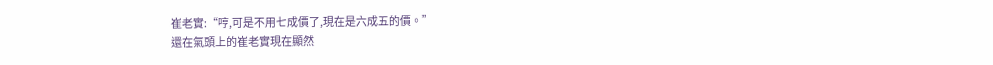崔老實:“哼,可是不用七成價了,現在是六成五的價。”
還在氣頭上的崔老實現在顯然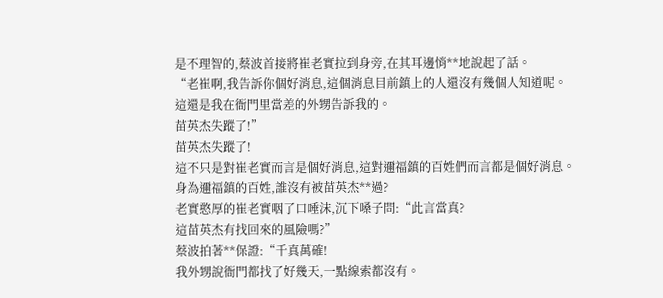是不理智的,蔡波首接將崔老實拉到身旁,在其耳邊悄**地說起了話。
“老崔啊,我告訴你個好消息,這個消息目前鎮上的人還沒有幾個人知道呢。
這還是我在衙門里當差的外甥告訴我的。
苗英杰失蹤了!”
苗英杰失蹤了!
這不只是對崔老實而言是個好消息,這對邇福鎮的百姓們而言都是個好消息。
身為邇福鎮的百姓,誰沒有被苗英杰**過?
老實憨厚的崔老實咽了口唾沫,沉下嗓子問:“此言當真?
這苗英杰有找回來的風險嗎?”
蔡波拍著**保證:“千真萬確!
我外甥說衙門都找了好幾天,一點線索都沒有。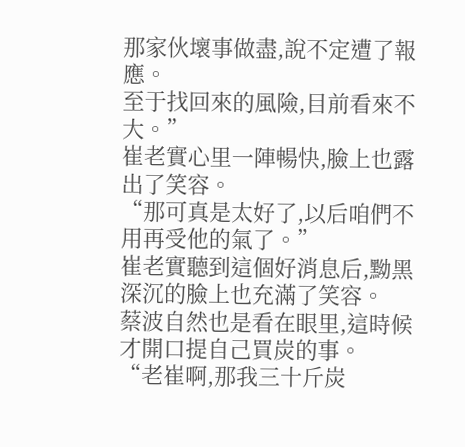那家伙壞事做盡,說不定遭了報應。
至于找回來的風險,目前看來不大。”
崔老實心里一陣暢快,臉上也露出了笑容。
“那可真是太好了,以后咱們不用再受他的氣了。”
崔老實聽到這個好消息后,黝黑深沉的臉上也充滿了笑容。
蔡波自然也是看在眼里,這時候才開口提自己買炭的事。
“老崔啊,那我三十斤炭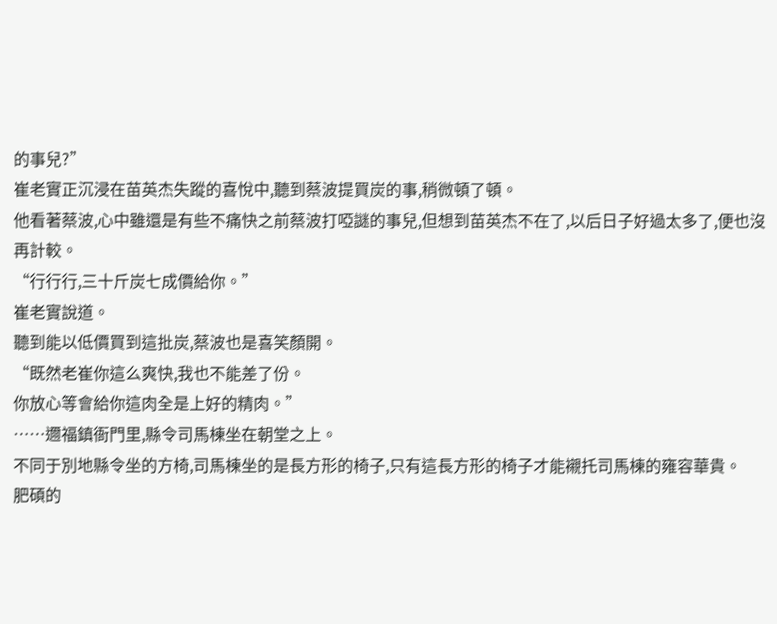的事兒?”
崔老實正沉浸在苗英杰失蹤的喜悅中,聽到蔡波提買炭的事,稍微頓了頓。
他看著蔡波,心中雖還是有些不痛快之前蔡波打啞謎的事兒,但想到苗英杰不在了,以后日子好過太多了,便也沒再計較。
“行行行,三十斤炭七成價給你。”
崔老實說道。
聽到能以低價買到這批炭,蔡波也是喜笑顏開。
“既然老崔你這么爽快,我也不能差了份。
你放心等會給你這肉全是上好的精肉。”
……邇福鎮衙門里,縣令司馬棟坐在朝堂之上。
不同于別地縣令坐的方椅,司馬棟坐的是長方形的椅子,只有這長方形的椅子才能襯托司馬棟的雍容華貴。
肥碩的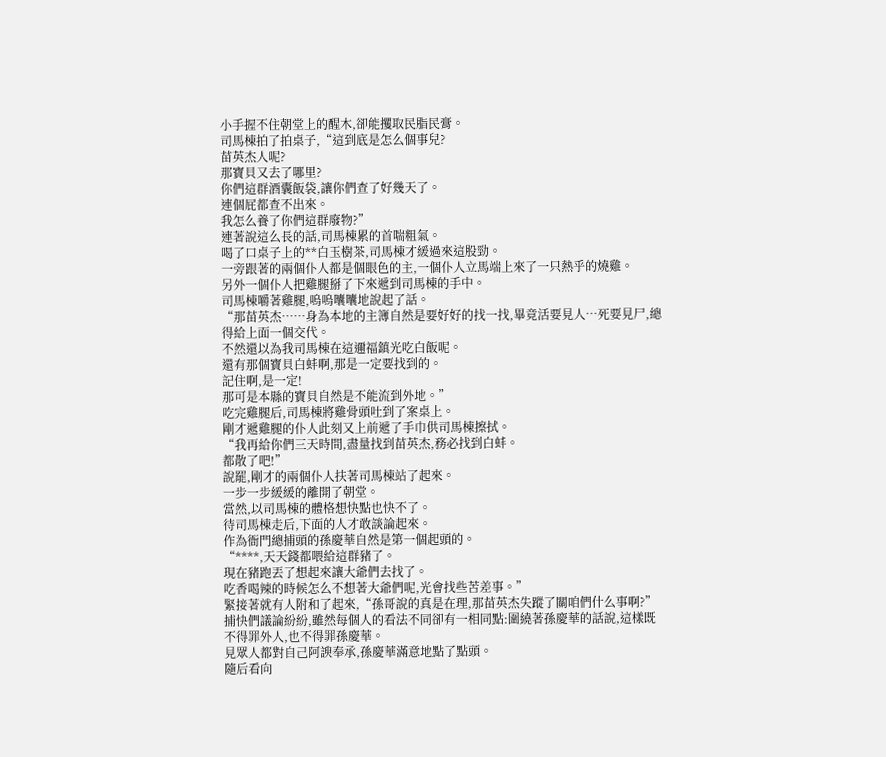小手握不住朝堂上的醒木,卻能攫取民脂民膏。
司馬棟拍了拍桌子,“這到底是怎么個事兒?
苗英杰人呢?
那寶貝又去了哪里?
你們這群酒囊飯袋,讓你們查了好幾天了。
連個屁都查不出來。
我怎么養了你們這群廢物?”
連著說這么長的話,司馬棟累的首喘粗氣。
喝了口桌子上的**白玉樹茶,司馬棟才緩過來這股勁。
一旁跟著的兩個仆人都是個眼色的主,一個仆人立馬端上來了一只熱乎的燒雞。
另外一個仆人把雞腿掰了下來遞到司馬棟的手中。
司馬棟嚼著雞腿,嗚嗚囔囔地說起了話。
“那苗英杰……身為本地的主簿自然是要好好的找一找,畢竟活要見人…死要見尸,總得給上面一個交代。
不然還以為我司馬棟在這邇福鎮光吃白飯呢。
還有那個寶貝白蚌啊,那是一定要找到的。
記住啊,是一定!
那可是本縣的寶貝自然是不能流到外地。”
吃完雞腿后,司馬棟將雞骨頭吐到了案桌上。
剛才遞雞腿的仆人此刻又上前遞了手巾供司馬棟擦拭。
“我再給你們三天時間,盡量找到苗英杰,務必找到白蚌。
都散了吧!”
說罷,剛才的兩個仆人扶著司馬棟站了起來。
一步一步緩緩的離開了朝堂。
當然,以司馬棟的體格想快點也快不了。
待司馬棟走后,下面的人才敢談論起來。
作為衙門總捕頭的孫慶華自然是第一個起頭的。
“****,天天錢都喂給這群豬了。
現在豬跑丟了想起來讓大爺們去找了。
吃香喝辣的時候怎么不想著大爺們呢,光會找些苦差事。”
緊接著就有人附和了起來,“孫哥說的真是在理,那苗英杰失蹤了關咱們什么事啊?”
捕快們議論紛紛,雖然每個人的看法不同卻有一相同點:圍繞著孫慶華的話說,這樣既不得罪外人,也不得罪孫慶華。
見眾人都對自己阿諛奉承,孫慶華滿意地點了點頭。
隨后看向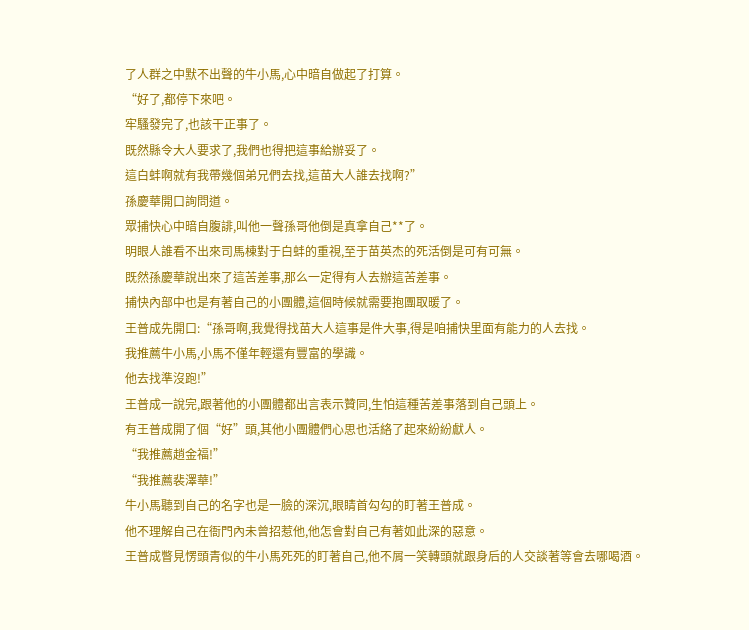了人群之中默不出聲的牛小馬,心中暗自做起了打算。
“好了,都停下來吧。
牢騷發完了,也該干正事了。
既然縣令大人要求了,我們也得把這事給辦妥了。
這白蚌啊就有我帶幾個弟兄們去找,這苗大人誰去找啊?”
孫慶華開口詢問道。
眾捕快心中暗自腹誹,叫他一聲孫哥他倒是真拿自己**了。
明眼人誰看不出來司馬棟對于白蚌的重視,至于苗英杰的死活倒是可有可無。
既然孫慶華說出來了這苦差事,那么一定得有人去辦這苦差事。
捕快內部中也是有著自己的小團體,這個時候就需要抱團取暖了。
王普成先開口:“孫哥啊,我覺得找苗大人這事是件大事,得是咱捕快里面有能力的人去找。
我推薦牛小馬,小馬不僅年輕還有豐富的學識。
他去找準沒跑!”
王普成一說完,跟著他的小團體都出言表示贊同,生怕這種苦差事落到自己頭上。
有王普成開了個“好”頭,其他小團體們心思也活絡了起來紛紛獻人。
“我推薦趙金福!”
“我推薦裴澤華!”
牛小馬聽到自己的名字也是一臉的深沉,眼睛首勾勾的盯著王普成。
他不理解自己在衙門內未曾招惹他,他怎會對自己有著如此深的惡意。
王普成瞥見愣頭青似的牛小馬死死的盯著自己,他不屑一笑轉頭就跟身后的人交談著等會去哪喝酒。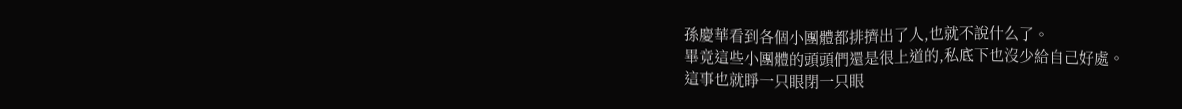孫慶華看到各個小團體都排擠出了人,也就不說什么了。
畢竟這些小團體的頭頭們還是很上道的,私底下也沒少給自己好處。
這事也就睜一只眼閉一只眼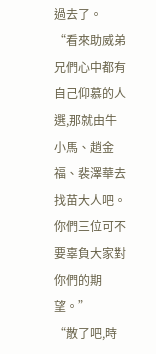過去了。
“看來助威弟兄們心中都有自己仰慕的人選,那就由牛小馬、趙金福、裴澤華去找苗大人吧。
你們三位可不要辜負大家對你們的期望。”
“散了吧,時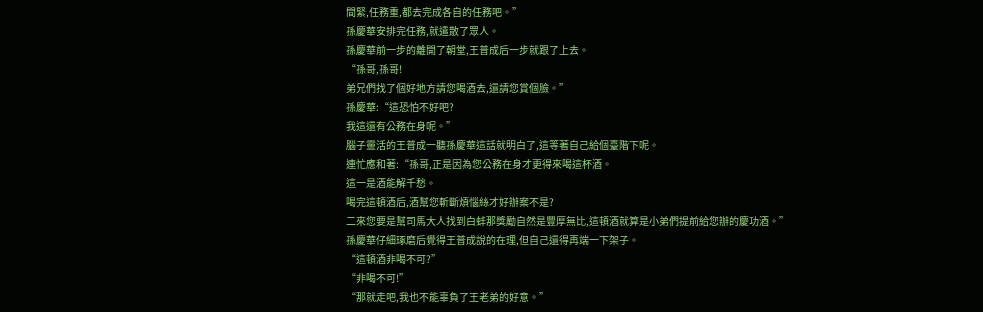間緊,任務重,都去完成各自的任務吧。”
孫慶華安排完任務,就遣散了眾人。
孫慶華前一步的離開了朝堂,王普成后一步就跟了上去。
“孫哥,孫哥!
弟兄們找了個好地方請您喝酒去,還請您賞個臉。”
孫慶華:“這恐怕不好吧?
我這還有公務在身呢。”
腦子靈活的王普成一聽孫慶華這話就明白了,這等著自己給個臺階下呢。
連忙應和著:“孫哥,正是因為您公務在身才更得來喝這杯酒。
這一是酒能解千愁。
喝完這頓酒后,酒幫您斬斷煩惱絲才好辦案不是?
二來您要是幫司馬大人找到白蚌那獎勵自然是豐厚無比,這頓酒就算是小弟們提前給您辦的慶功酒。”
孫慶華仔細琢磨后覺得王普成說的在理,但自己還得再端一下架子。
“這頓酒非喝不可?”
“非喝不可!”
“那就走吧,我也不能辜負了王老弟的好意。”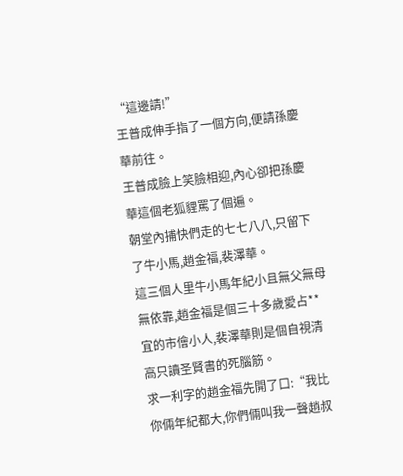“這邊請!”
王普成伸手指了一個方向,便請孫慶華前往。
王普成臉上笑臉相迎,內心卻把孫慶華這個老狐貍罵了個遍。
朝堂內捕快們走的七七八八,只留下了牛小馬,趙金福,裴澤華。
這三個人里牛小馬年紀小且無父無母無依靠,趙金福是個三十多歲愛占**宜的市儈小人,裴澤華則是個自視清高只讀圣賢書的死腦筋。
求一利字的趙金福先開了口:“我比你倆年紀都大,你們倆叫我一聲趙叔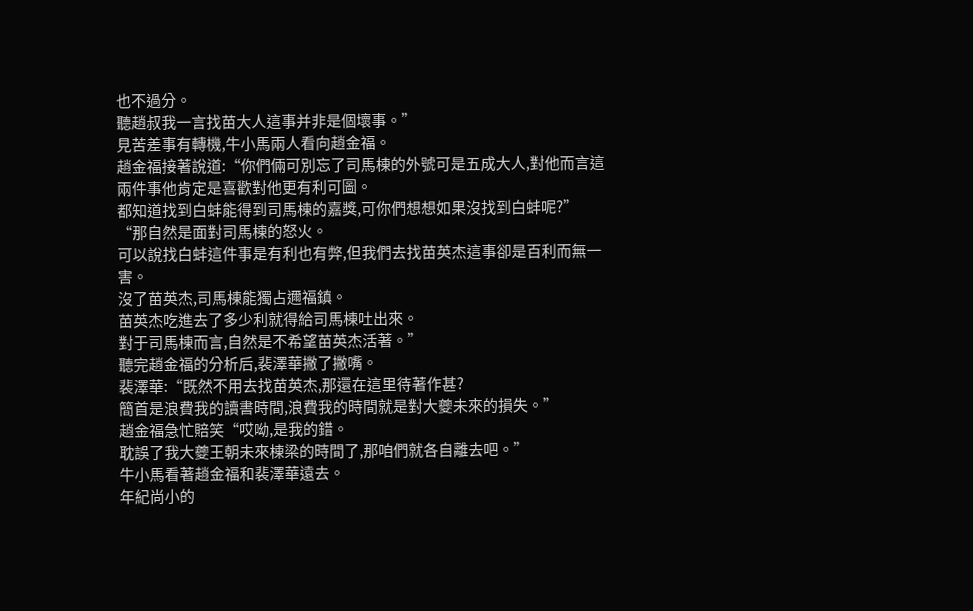也不過分。
聽趙叔我一言找苗大人這事并非是個壞事。”
見苦差事有轉機,牛小馬兩人看向趙金福。
趙金福接著說道:“你們倆可別忘了司馬棟的外號可是五成大人,對他而言這兩件事他肯定是喜歡對他更有利可圖。
都知道找到白蚌能得到司馬棟的嘉獎,可你們想想如果沒找到白蚌呢?”
“那自然是面對司馬棟的怒火。
可以說找白蚌這件事是有利也有弊,但我們去找苗英杰這事卻是百利而無一害。
沒了苗英杰,司馬棟能獨占邇福鎮。
苗英杰吃進去了多少利就得給司馬棟吐出來。
對于司馬棟而言,自然是不希望苗英杰活著。”
聽完趙金福的分析后,裴澤華撇了撇嘴。
裴澤華:“既然不用去找苗英杰,那還在這里待著作甚?
簡首是浪費我的讀書時間,浪費我的時間就是對大夔未來的損失。”
趙金福急忙賠笑“哎呦,是我的錯。
耽誤了我大夔王朝未來棟梁的時間了,那咱們就各自離去吧。”
牛小馬看著趙金福和裴澤華遠去。
年紀尚小的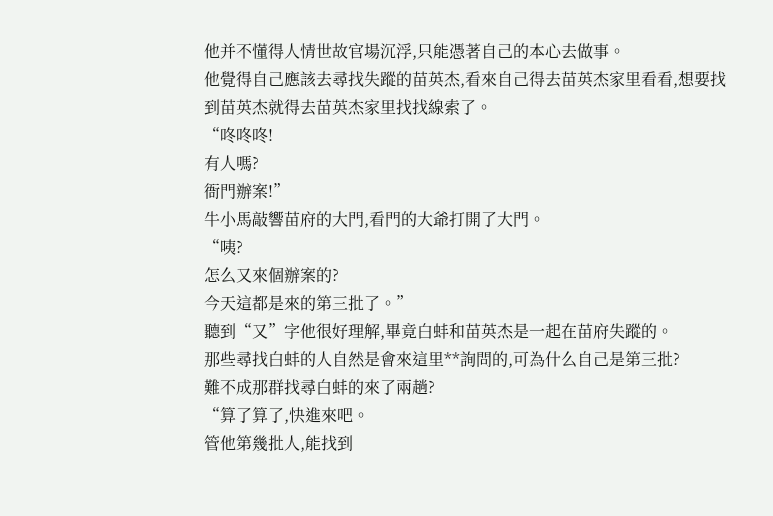他并不懂得人情世故官場沉浮,只能憑著自己的本心去做事。
他覺得自己應該去尋找失蹤的苗英杰,看來自己得去苗英杰家里看看,想要找到苗英杰就得去苗英杰家里找找線索了。
“咚咚咚!
有人嗎?
衙門辦案!”
牛小馬敲響苗府的大門,看門的大爺打開了大門。
“咦?
怎么又來個辦案的?
今天這都是來的第三批了。”
聽到“又”字他很好理解,畢竟白蚌和苗英杰是一起在苗府失蹤的。
那些尋找白蚌的人自然是會來這里**詢問的,可為什么自己是第三批?
難不成那群找尋白蚌的來了兩趟?
“算了算了,快進來吧。
管他第幾批人,能找到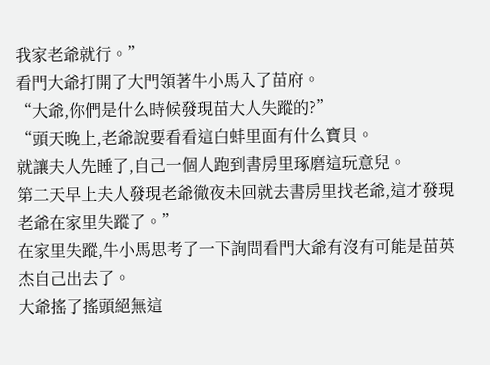我家老爺就行。”
看門大爺打開了大門領著牛小馬入了苗府。
“大爺,你們是什么時候發現苗大人失蹤的?”
“頭天晚上,老爺說要看看這白蚌里面有什么寶貝。
就讓夫人先睡了,自己一個人跑到書房里琢磨這玩意兒。
第二天早上夫人發現老爺徹夜未回就去書房里找老爺,這才發現老爺在家里失蹤了。”
在家里失蹤,牛小馬思考了一下詢問看門大爺有沒有可能是苗英杰自己出去了。
大爺搖了搖頭絕無這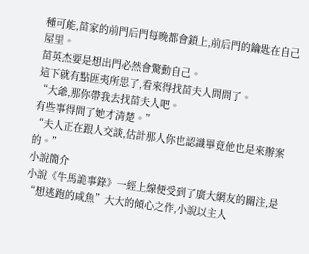種可能,苗家的前門后門每晚都會鎖上,前后門的鑰匙在自己屋里。
苗英杰要是想出門必然會驚動自己。
這下就有點匪夷所思了,看來得找苗夫人問問了。
“大爺,那你帶我去找苗夫人吧。
有些事得問了她才清楚。”
“夫人正在跟人交談,估計那人你也認識畢竟他也是來辦案的。”
小說簡介
小說《牛馬詭事錄》一經上線便受到了廣大網友的關注,是“想逃跑的咸魚”大大的傾心之作,小說以主人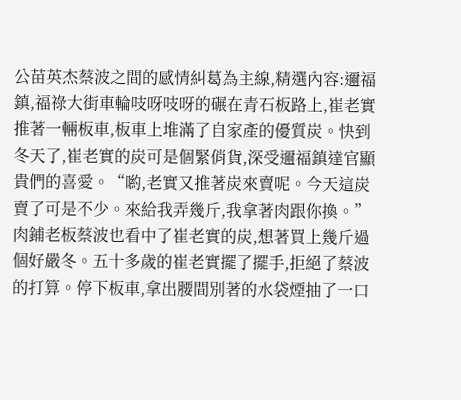公苗英杰蔡波之間的感情糾葛為主線,精選內容:邇福鎮,福祿大街車輪吱呀吱呀的碾在青石板路上,崔老實推著一輛板車,板車上堆滿了自家產的優質炭。快到冬天了,崔老實的炭可是個緊俏貨,深受邇福鎮達官顯貴們的喜愛。“喲,老實又推著炭來賣呢。今天這炭賣了可是不少。來給我弄幾斤,我拿著肉跟你換。”肉鋪老板蔡波也看中了崔老實的炭,想著買上幾斤過個好嚴冬。五十多歲的崔老實擺了擺手,拒絕了蔡波的打算。停下板車,拿出腰間別著的水袋煙抽了一口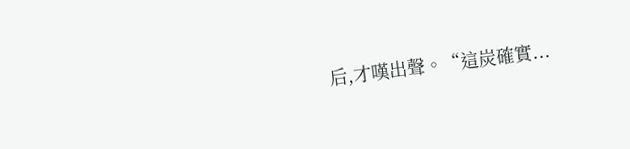后,才嘆出聲。“這炭確實...